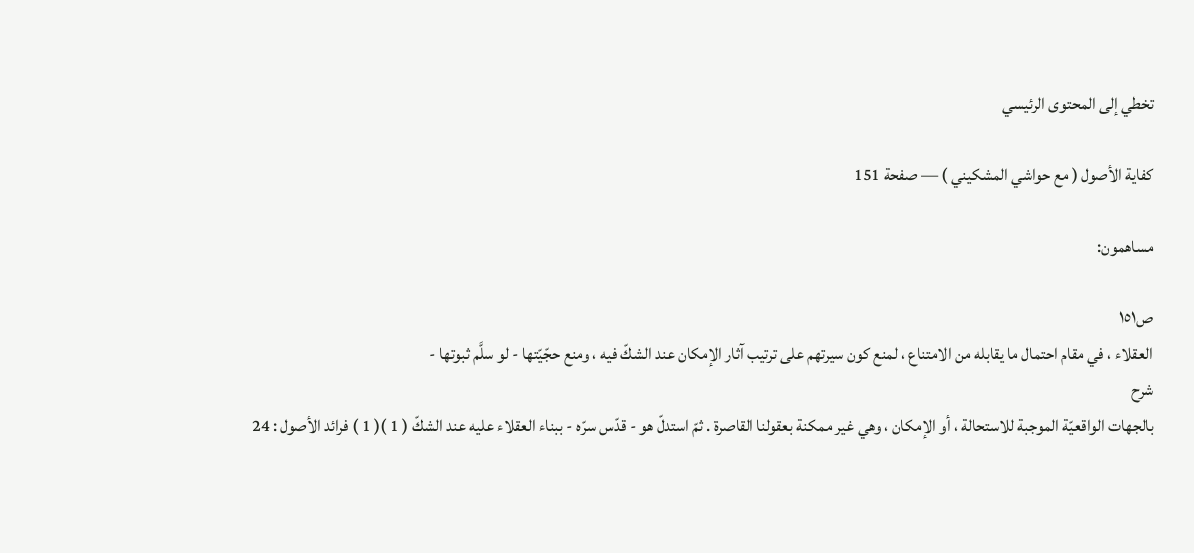تخطي إلى المحتوى الرئيسي

كفاية الأصول ( مع حواشي المشكيني ) — صفحة 151

مساهمون:

ص١٥١
العقلاء ، في مقام احتمال ما يقابله من الامتناع ، لمنع كون سيرتهم على ترتيب آثار الإمكان عند الشكّ فيه ، ومنع حجّيّتها - لو سلَّم ثبوتها -
شرح
بالجهات الواقعيّة الموجبة للاستحالة ، أو الإمكان ، وهي غير ممكنة بعقولنا القاصرة . ثمّ استدلّ هو - قدّس سرّه - ببناء العقلاء عليه عند الشكّ ( 1 )( 1 ) فرائد الأصول : 24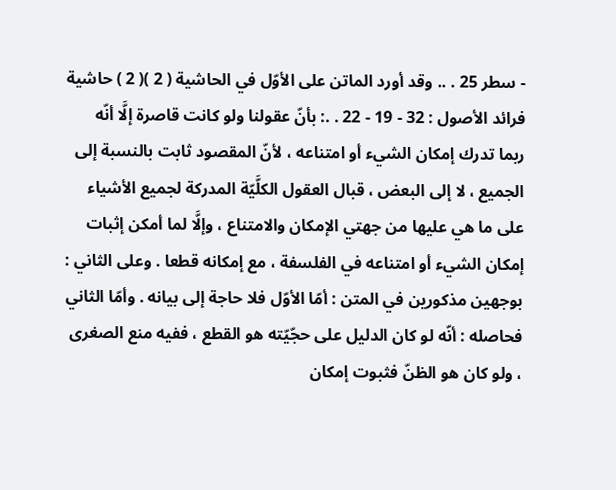- سطر 25 . .. وقد أورد الماتن على الأوّل في الحاشية ( 2 )( 2 ) حاشية فرائد الأصول : 32 - 19 - 22 . .: بأنّ عقولنا ولو كانت قاصرة إلَّا أنّه ربما تدرك إمكان الشيء أو امتناعه ، لأنّ المقصود ثابت بالنسبة إلى الجميع ، لا إلى البعض ، قبال العقول الكلَّيّة المدركة لجميع الأشياء على ما هي عليها من جهتي الإمكان والامتناع ، وإلَّا لما أمكن إثبات إمكان الشيء أو امتناعه في الفلسفة ، مع إمكانه قطعا . وعلى الثاني : بوجهين مذكورين في المتن : أمّا الأوّل فلا حاجة إلى بيانه . وأمّا الثاني فحاصله : أنّه لو كان الدليل على حجّيّته هو القطع ، ففيه منع الصغرى ، ولو كان هو الظنّ فثبوت إمكان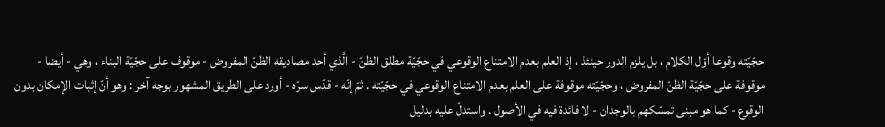حجّيّته وقوعا أوّل الكلام ، بل يلزم الدور حينئذ ، إذ العلم بعدم الامتناع الوقوعي في حجّيّة مطلق الظنّ - الَّذي أحد مصاديقه الظنّ المفروض - موقوف على حجّيّة البناء ، وهي - أيضا - موقوفة على حجّيّة الظنّ المفروض ، وحجّيّته موقوفة على العلم بعدم الامتناع الوقوعي في حجّيّته . ثمّ إنّه - قدّس سرّه - أورد على الطريق المشهور بوجه آخر : وهو أنّ إثبات الإمكان بدون الوقوع - كما هو مبنى تمسّكهم بالوجدان - لا فائدة فيه في الأصول . واستدلّ عليه بدليل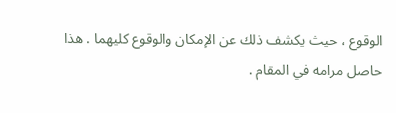الوقوع ، حيث يكشف ذلك عن الإمكان والوقوع كليهما . هذا حاصل مرامه في المقام .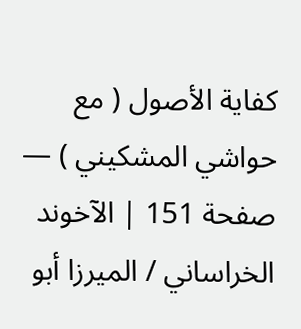كفاية الأصول ( مع حواشي المشكيني ) — صفحة 151 | الآخوند الخراساني / الميرزا أبو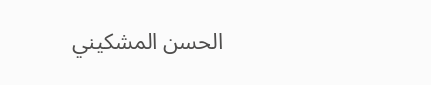الحسن المشكيني